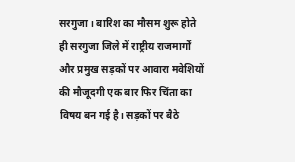सरगुजा। बारिश का मौसम शुरू होते ही सरगुजा जिले में राष्ट्रीय राजमार्गों और प्रमुख सड़कों पर आवारा मवेशियों की मौजूदगी एक बार फिर चिंता का विषय बन गई है। सड़कों पर बैठे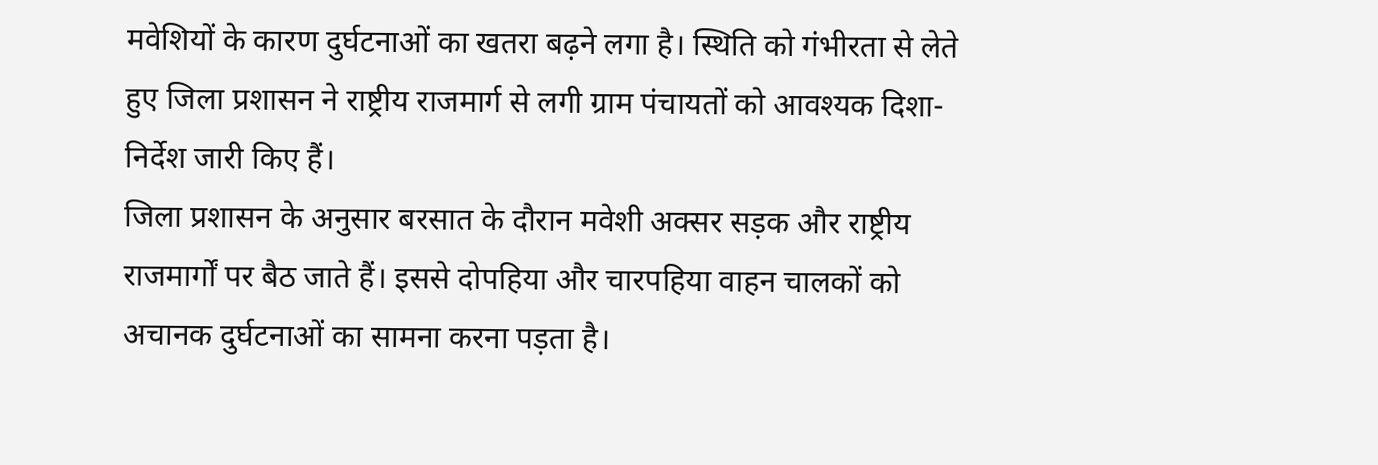मवेशियों के कारण दुर्घटनाओं का खतरा बढ़ने लगा है। स्थिति को गंभीरता से लेते हुए जिला प्रशासन ने राष्ट्रीय राजमार्ग से लगी ग्राम पंचायतों को आवश्यक दिशा-निर्देश जारी किए हैं।
जिला प्रशासन के अनुसार बरसात के दौरान मवेशी अक्सर सड़क और राष्ट्रीय राजमार्गों पर बैठ जाते हैं। इससे दोपहिया और चारपहिया वाहन चालकों को अचानक दुर्घटनाओं का सामना करना पड़ता है।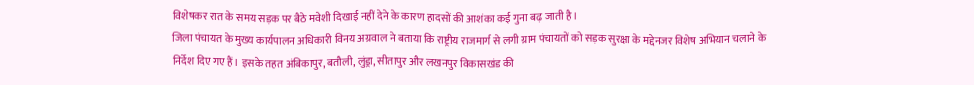विशेषकर रात के समय सड़क पर बैठे मवेशी दिखाई नहीं देने के कारण हादसों की आशंका कई गुना बढ़ जाती है।
जिला पंचायत के मुख्य कार्यपालन अधिकारी विनय अग्रवाल ने बताया कि राष्ट्रीय राजमार्ग से लगी ग्राम पंचायतों को सड़क सुरक्षा के मद्देनजर विशेष अभियान चलाने के निर्देश दिए गए हैं। इसके तहत अंबिकापुर, बतौली, लुंड्रा, सीतापुर और लखनपुर विकासखंड की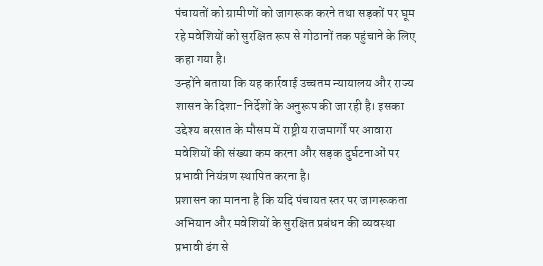पंचायतों को ग्रामीणों को जागरूक करने तथा सड़कों पर घूम रहे मवेशियों को सुरक्षित रूप से गोठानों तक पहुंचाने के लिए कहा गया है।
उन्होंने बताया कि यह कार्रवाई उच्चतम न्यायालय और राज्य शासन के दिशा-निर्देशों के अनुरूप की जा रही है। इसका उद्देश्य बरसात के मौसम में राष्ट्रीय राजमार्गों पर आवारा मवेशियों की संख्या कम करना और सड़क दुर्घटनाओं पर प्रभावी नियंत्रण स्थापित करना है।
प्रशासन का मानना है कि यदि पंचायत स्तर पर जागरूकता अभियान और मवेशियों के सुरक्षित प्रबंधन की व्यवस्था प्रभावी ढंग से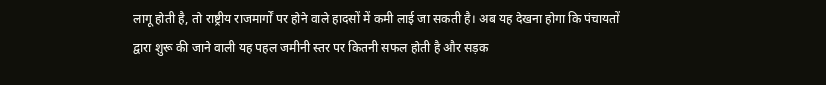लागू होती है, तो राष्ट्रीय राजमार्गों पर होने वाले हादसों में कमी लाई जा सकती है। अब यह देखना होगा कि पंचायतों द्वारा शुरू की जाने वाली यह पहल जमीनी स्तर पर कितनी सफल होती है और सड़क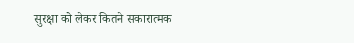सुरक्षा को लेकर कितने सकारात्मक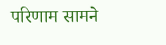परिणाम सामने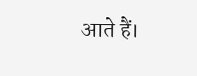आते हैं।